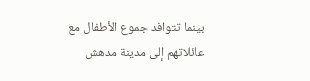بينما تتوافد جموع الأطفال مع عائلاتهم إلى مدينة مدهش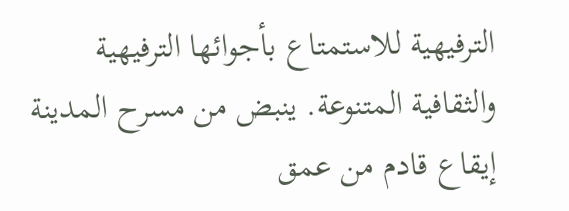الترفيهية للاستمتاع بأجوائها الترفيهية والثقافية المتنوعة. ينبض من مسرح المدينة إيقاع قادم من عمق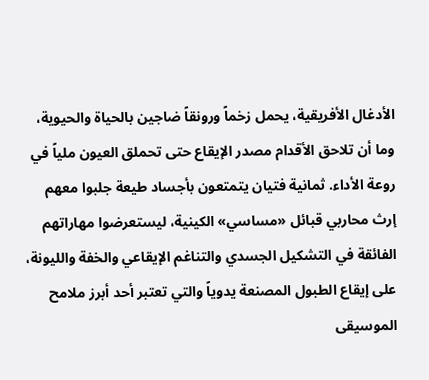الأدغال الأفريقية، يحمل زخماً ورونقاً ضاجين بالحياة والحيوية، وما أن تلاحق الأقدام مصدر الإيقاع حتى تحملق العيون ملياً في روعة الأداء. ثمانية فتيان يتمتعون بأجساد طيعة جلبوا معهم إرث محاربي قبائل «مساسي» الكينية، ليستعرضوا مهاراتهم الفائقة في التشكيل الجسدي والتناغم الإيقاعي والخفة والليونة، على إيقاع الطبول المصنعة يدوياً والتي تعتبر أحد أبرز ملامح الموسيقى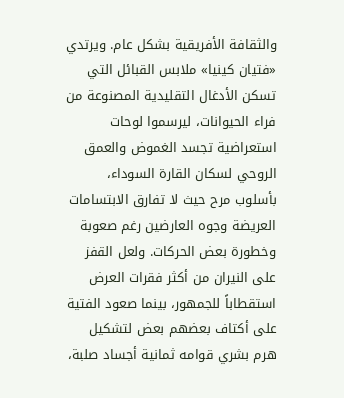والثقافة الأفريقية بشكل عام. ويرتدي «فتيان كينيا» ملابس القبائل التي تسكن الأدغال التقليدية المصنوعة من فراء الحيوانات، ليرسموا لوحات استعراضية تجسد الغموض والعمق الروحي لسكان القارة السوداء، بأسلوب مرح حيث لا تفارق الابتسامات العريضة وجوه العارضين رغم صعوبة وخطورة بعض الحركات. ولعل القفز على النيران من أكثر فقرات العرض استقطاباً للجمهور، بينما صعود الفتية على أكتاف بعضهم بعض لتشكيل هرم بشري قوامه ثمانية أجساد صلبة،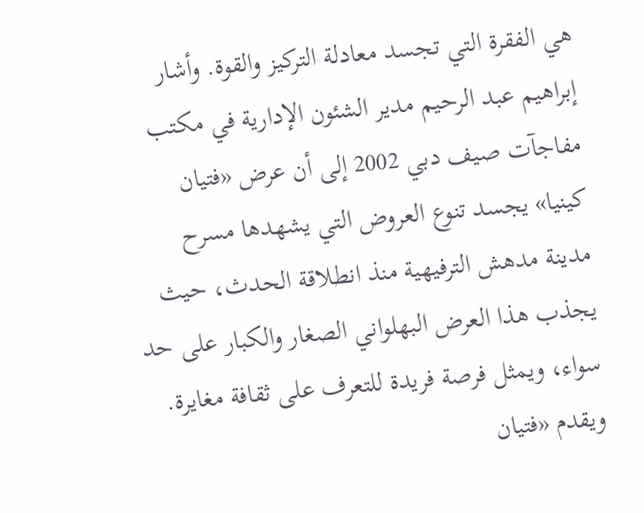هي الفقرة التي تجسد معادلة التركيز والقوة. وأشار إبراهيم عبد الرحيم مدير الشئون الإدارية في مكتب مفاجآت صيف دبي 2002 إلى أن عرض «فتيان كينيا» يجسد تنوع العروض التي يشهدها مسرح مدينة مدهش الترفيهية منذ انطلاقة الحدث، حيث يجذب هذا العرض البهلواني الصغار والكبار على حد سواء، ويمثل فرصة فريدة للتعرف على ثقافة مغايرة. ويقدم «فتيان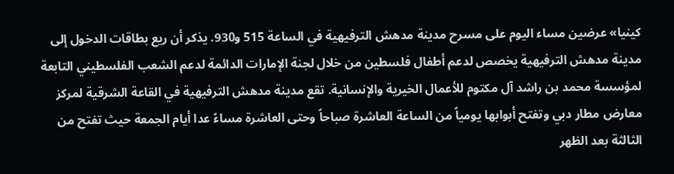كينيا» عرضين مساء اليوم على مسرح مدينة مدهش الترفيهية في الساعة 515 و930. يذكر أن ريع بطاقات الدخول إلى مدينة مدهش الترفيهية يخصص لدعم أطفال فلسطين من خلال لجنة الإمارات الدائمة لدعم الشعب الفلسطيني التابعة لمؤسسة محمد بن راشد آل مكتوم للأعمال الخيرية والإنسانية. تقع مدينة مدهش الترفيهية في القاعة الشرقية لمركز معارض مطار دبي وتفتح أبوابها يومياً من الساعة العاشرة صباحاً وحتى العاشرة مساءً عدا أيام الجمعة حيث تفتح من الثالثة بعد الظهر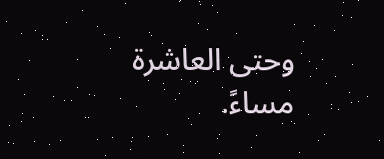وحتى العاشرة مساءً.